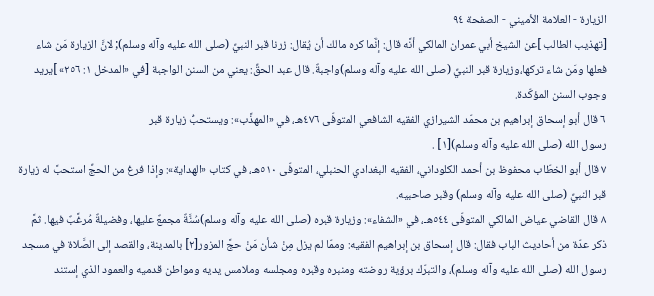الزيارة - العلامة الأميني - الصفحة ٩٤
[تهذيب الطالب ]عن الشيخ أبي عمران المالكي أنَّه قال: إنَّما كره مالك أن يُقال: زرنا قبر النبيِّ (صلى الله عليه وآله وسلم); لانَّ الزيارة مَن شاء فعلها ومَن شاء تركها،وزيارة قبر النبيِّ (صلى الله عليه وآله وسلم)واجبةٌ. قال عبد الحقِّ: يعني من السنن الواجبة [في «المدخل ١: ٢٥٦» ]يريد وجوب السنن المؤكّدة.
٦ قال أبو إسحاق إبراهيم بن محمّد الشيرازي الفقيه الشافعي المتوفّى ٤٧٦هـ، في «المهذَّب»: ويستحبُّ زيارة قبر
رسول الله (صلى الله عليه وآله وسلم)[١] .
٧ قال أبو الخطّاب محفوظ بن أحمد الكلوداني، الفقيه البغدادي الحنبلي، المتوفّى ٥١٠هـ، في كتاب «الهداية»: وإذا فرغ من الحجِّ استحبَّ له زيارة قبر النبيِّ (صلى الله عليه وآله وسلم) وقبر صاحبيه.
٨ قال القاضي عياض المالكي المتوفّى ٥٤٤هـ، في «الشفاء»: وزيارة قبره (صلى الله عليه وآله وسلم)سُنَّةٌ مجمعٌ عليها، وفضيلةٌ مُرغَّبٌ فيها. ثمَّ ذكر عدّة من أحاديث الباب فقال: قال إسحاق بن إبراهيم الفقيه: وممّا لم يزل مِنْ شأن مَنْ حجَّ المزور[٢] بالمدينة، والقصد إلى الصَّلاة في مسجد رسول الله (صلى الله عليه وآله وسلم)، والتبرّك برؤية روضته ومنبره وقبره ومجلسه وملامس يديه ومواطن قدميه والعمود الذي إستند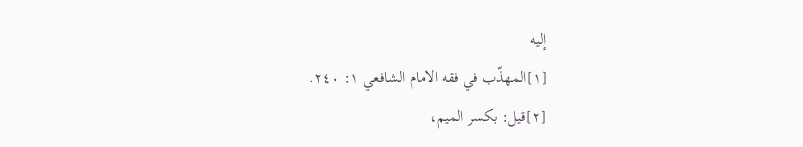إليه
[١]المهذّب في فقه الامام الشافعي ١: ٢٤٠.
[٢]قيل: بكسر الميم،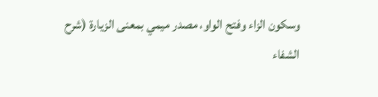وسكون الزاء وفتح الواو، مصدر ميمي بمعنى الزيارة (شرح الشفاء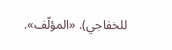للخفاجي). «المؤلّف».